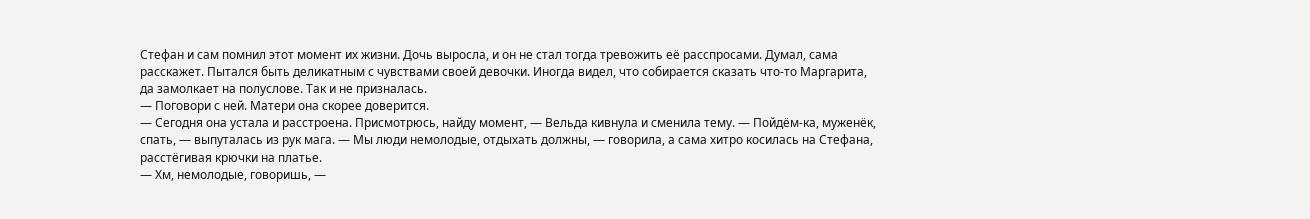Стефан и сам помнил этот момент их жизни. Дочь выросла, и он не стал тогда тревожить её расспросами. Думал, сама расскажет. Пытался быть деликатным с чувствами своей девочки. Иногда видел, что собирается сказать что-то Маргарита, да замолкает на полуслове. Так и не призналась.
— Поговори с ней. Матери она скорее доверится.
— Сегодня она устала и расстроена. Присмотрюсь, найду момент, — Вельда кивнула и сменила тему. — Пойдём-ка, муженёк, спать, — выпуталась из рук мага. — Мы люди немолодые, отдыхать должны, — говорила, а сама хитро косилась на Стефана, расстёгивая крючки на платье.
— Хм, немолодые, говоришь, —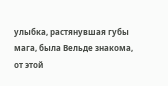улыбка, растянувшая губы мага, была Вельде знакома, от этой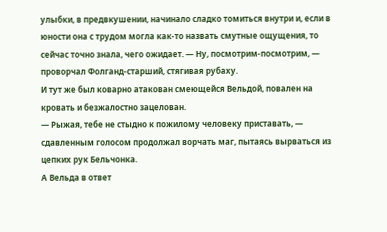улыбки, в предвкушении, начинало сладко томиться внутри и, если в юности она с трудом могла как-то назвать смутные ощущения, то сейчас точно знала, чего ожидает. — Ну, посмотрим-посмотрим, — проворчал Фолганд-старший, стягивая рубаху.
И тут же был коварно атакован смеющейся Вельдой, повален на кровать и безжалостно зацелован.
— Рыжая, тебе не стыдно к пожилому человеку приставать, — сдавленным голосом продолжал ворчать маг, пытаясь вырваться из цепких рук Бельчонка.
А Вельда в ответ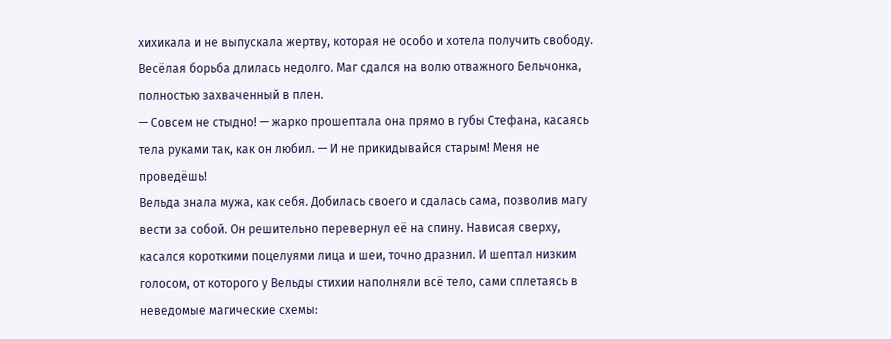хихикала и не выпускала жертву, которая не особо и хотела получить свободу. Весёлая борьба длилась недолго. Маг сдался на волю отважного Бельчонка, полностью захваченный в плен.
— Совсем не стыдно! — жарко прошептала она прямо в губы Стефана, касаясь тела руками так, как он любил. — И не прикидывайся старым! Меня не проведёшь!
Вельда знала мужа, как себя. Добилась своего и сдалась сама, позволив магу вести за собой. Он решительно перевернул её на спину. Нависая сверху, касался короткими поцелуями лица и шеи, точно дразнил. И шептал низким голосом, от которого у Вельды стихии наполняли всё тело, сами сплетаясь в неведомые магические схемы: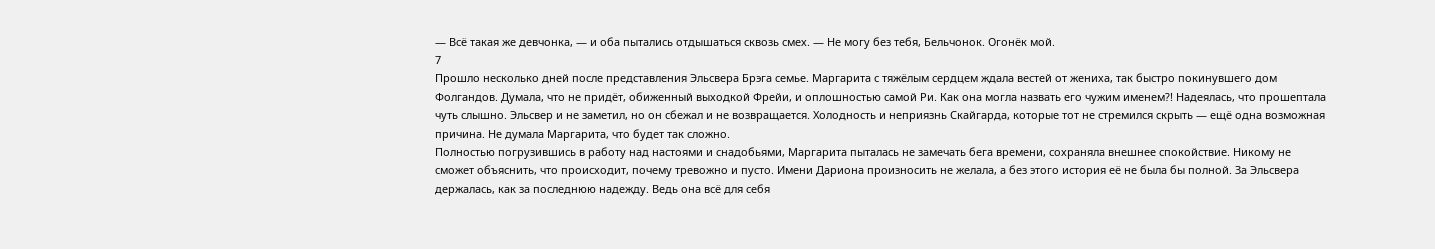— Всё такая же девчонка, — и оба пытались отдышаться сквозь смех. — Не могу без тебя, Бельчонок. Огонёк мой.
7
Прошло несколько дней после представления Эльсвера Брэга семье. Маргарита с тяжёлым сердцем ждала вестей от жениха, так быстро покинувшего дом Фолгандов. Думала, что не придёт, обиженный выходкой Фрейи, и оплошностью самой Ри. Как она могла назвать его чужим именем?! Надеялась, что прошептала чуть слышно. Эльсвер и не заметил, но он сбежал и не возвращается. Холодность и неприязнь Скайгарда, которые тот не стремился скрыть — ещё одна возможная причина. Не думала Маргарита, что будет так сложно.
Полностью погрузившись в работу над настоями и снадобьями, Маргарита пыталась не замечать бега времени, сохраняла внешнее спокойствие. Никому не сможет объяснить, что происходит, почему тревожно и пусто. Имени Дариона произносить не желала, а без этого история её не была бы полной. За Эльсвера держалась, как за последнюю надежду. Ведь она всё для себя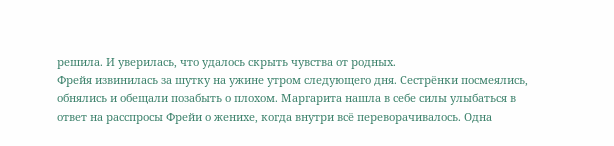решила. И уверилась, что удалось скрыть чувства от родных.
Фрейя извинилась за шутку на ужине утром следующего дня. Сестрёнки посмеялись, обнялись и обещали позабыть о плохом. Маргарита нашла в себе силы улыбаться в ответ на расспросы Фрейи о женихе, когда внутри всё переворачивалось. Одна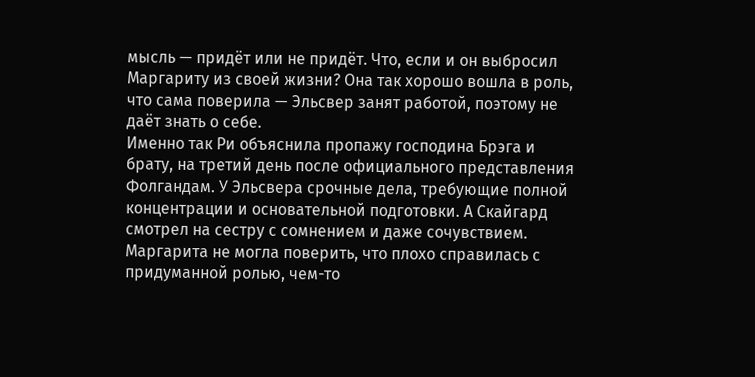мысль — придёт или не придёт. Что, если и он выбросил Маргариту из своей жизни? Она так хорошо вошла в роль, что сама поверила — Эльсвер занят работой, поэтому не даёт знать о себе.
Именно так Ри объяснила пропажу господина Брэга и брату, на третий день после официального представления Фолгандам. У Эльсвера срочные дела, требующие полной концентрации и основательной подготовки. А Скайгард смотрел на сестру с сомнением и даже сочувствием. Маргарита не могла поверить, что плохо справилась с придуманной ролью, чем-то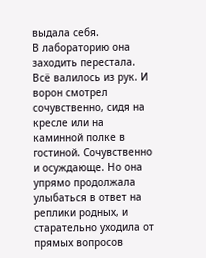выдала себя.
В лабораторию она заходить перестала. Всё валилось из рук. И ворон смотрел сочувственно, сидя на кресле или на каминной полке в гостиной. Сочувственно и осуждающе. Но она упрямо продолжала улыбаться в ответ на реплики родных, и старательно уходила от прямых вопросов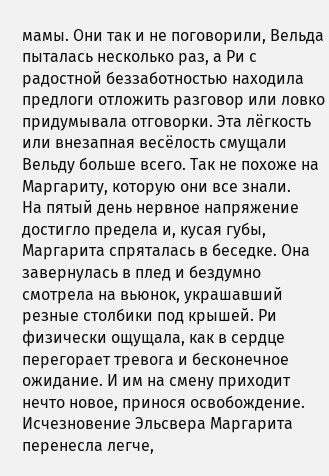мамы. Они так и не поговорили, Вельда пыталась несколько раз, а Ри с радостной беззаботностью находила предлоги отложить разговор или ловко придумывала отговорки. Эта лёгкость или внезапная весёлость смущали Вельду больше всего. Так не похоже на Маргариту, которую они все знали.
На пятый день нервное напряжение достигло предела и, кусая губы, Маргарита спряталась в беседке. Она завернулась в плед и бездумно смотрела на вьюнок, украшавший резные столбики под крышей. Ри физически ощущала, как в сердце перегорает тревога и бесконечное ожидание. И им на смену приходит нечто новое, принося освобождение. Исчезновение Эльсвера Маргарита перенесла легче,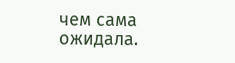чем сама ожидала.